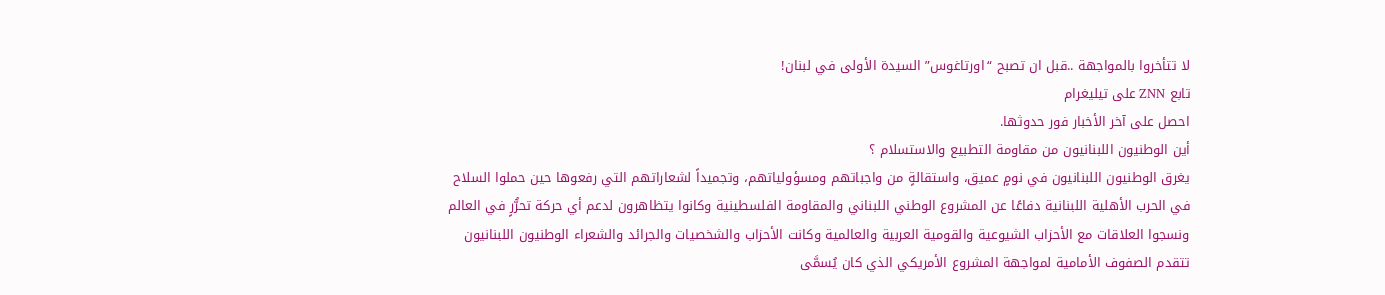لا تتأخروا بالمواجهة ..قبل ان تصبح “اورتاغوس” السيدة الأولى في لبنان!
تابع ZNN على تيليغرام
احصل على آخر الأخبار فور حدوثها.
أين الوطنيون اللبنانيون من مقاومة التطبيع والاستسلام ؟
يغرق الوطنيون اللبنانيون في نومٍ عميق، واستقالةٍ من واجباتهم ومسؤولياتهم، وتجميداً لشعاراتهم التي رفعوها حين حملوا السلاح في الحرب الأهلية اللبنانية دفاعًا عن المشروع الوطني اللبناني والمقاومة الفلسطينية وكانوا يتظاهرون لدعم أي حركة تحرُّرٍ في العالم ونسجوا العلاقات مع الأحزاب الشيوعية والقومية العربية والعالمية وكانت الأحزاب والشخصيات والجرائد والشعراء الوطنيون اللبنانيون تتقدم الصفوف الأمامية لمواجهة المشروع الأمريكي الذي كان يُسمَّى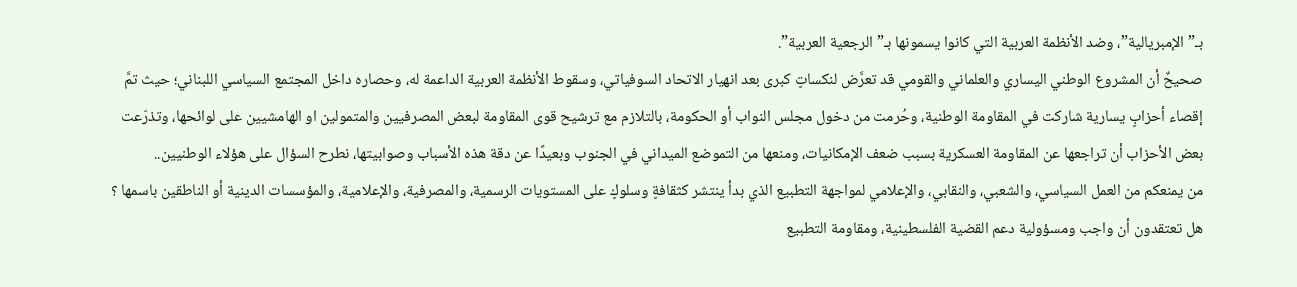بـ”الإمبريالية”، وضد الأنظمة العربية التي كانوا يسمونها بـ”الرجعية العربية”.
صحيحٌ أن المشروع الوطني اليساري والعلماني والقومي قد تعرَّض لنكساتٍ كبرى بعد انهيار الاتحاد السوفياتي، وسقوط الأنظمة العربية الداعمة له، وحصاره داخل المجتمع السياسي اللبناني؛ حيث تمَّ إقصاء أحزابٍ يسارية شاركت في المقاومة الوطنية، وحُرمت من دخول مجلس النواب أو الحكومة، بالتلازم مع ترشيح قوى المقاومة لبعض المصرفيين والمتمولين او الهامشيين على لوائحها، وتذرّعت بعض الأحزاب أن تراجعها عن المقاومة العسكرية بسبب ضعف الإمكانيات، ومنعها من التموضع الميداني في الجنوب وبعيدًا عن دقة هذه الأسباب وصوابيتها، نطرح السؤال على هؤلاء الوطنيين..
من يمنعكم من العمل السياسي، والشعبي، والنقابي، والإعلامي لمواجهة التطبيع الذي بدأ ينتشر كثقافةٍ وسلوكٍ على المستويات الرسمية، والمصرفية، والإعلامية، والمؤسسات الدينية أو الناطقين باسمها ؟
هل تعتقدون أن واجب ومسؤولية دعم القضية الفلسطينية، ومقاومة التطبيع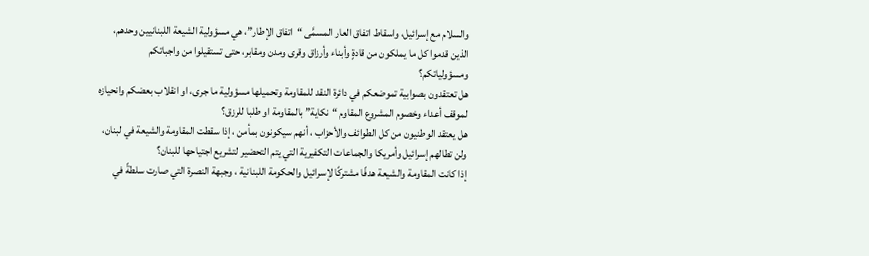والسلام مع إسرائيل، واسقاط اتفاق العار المسمَّى “اتفاق الإطار”، هي مسؤولية الشيعة اللبنانيين وحدهم، الذين قدموا كل ما يملكون من قادةٍ وأبناء وأرزاق وقرى ومدن ومقابر، حتى تستقيلوا من واجباتكم ومسؤولياتكم؟
هل تعتقدون بصوابية تموضعكم في دائرة النقد للمقاومة وتحميلها مسؤولية ما جرى، او انقلاب بعضكم وانحيازه لموقف أعداء وخصوم المشروع المقاوم “نكاية” بالمقاومة او طلبا للرزق؟
هل يعتقد الوطنيون من كل الطوائف والأحزاب ، أنهم سيكونون بمأمن ، إذا سقطت المقاومة والشيعة في لبنان، ولن تطالهم إسرائيل وأمريكا والجماعات التكفيرية التي يتم التحضير لتشريع اجتياحها للبنان؟
إذا كانت المقاومة والشيعة هدفًا مشتركًا لإسرائيل والحكومة اللبنانية ، وجبهة النصرة التي صارت سلطةً في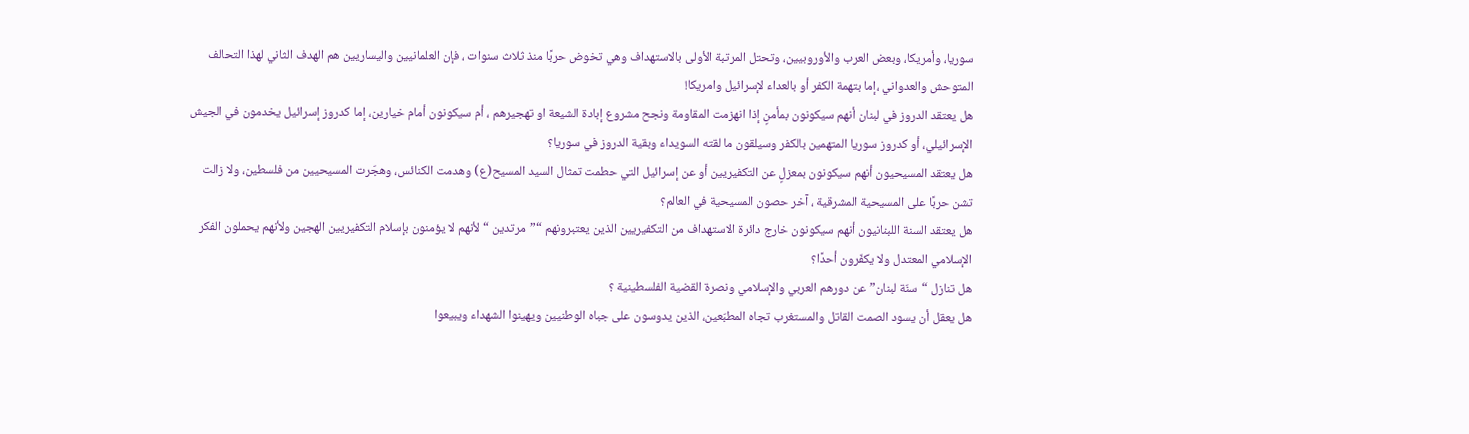سوريا، وأمريكا، وبعض العرب والأوروبيين، وتحتل المرتبة الأولى بالاستهداف وهي تخوض حربًا منذ ثلاث سنوات ، فإن العلمانيين واليساريين هم الهدف الثاني لهذا التحالف المتوحش والعدواني ،إما بتهمة الكفر أو بالعداء لإسرائيل وامريكا!
هل يعتقد الدروز في لبنان أنهم سيكونون بمأمنٍ إذا انهزمت المقاومة ونجح مشروع إبادة الشيعة او تهجيرهم ، أم سيكونون أمام خيارين، إما كدروز إسرائيل يخدمون في الجيش الإسرائيلي، أو كدروز سوريا المتهمين بالكفر وسيلقون ما لقته السويداء وبقية الدروز في سوريا؟
هل يعتقد المسيحيون أنهم سيكونون بمعزلٍ عن التكفيريين أو عن إسرائيل التي حطمت تمثال السيد المسيح(ع) وهدمت الكنائس، وهجّرت المسيحيين من فلسطين، ولا زالت تشن حربًا على المسيحية المشرقية ، آخر حصون المسيحية في العالم؟
هل يعتقد السنة اللبنانيون أنهم سيكونون خارج دائرة الاستهداف من التكفيريين الذين يعتبرونهم “”مرتدين “لأنهم لا يؤمنون بإسلام التكفيريين الهجين ولأنهم يحملون الفكر الإسلامي المعتدل ولا يكفّرون أحدًا؟
هل تنازل “سنّة لبنان” عن دورهم العربي والإسلامي ونصرة القضية الفلسطينية ؟
هل يعقل أن يسود الصمت القاتل والمستغرب تجاه المطبّعين، الذين يدوسون على جباه الوطنيين ويهينوا الشهداء ويبيعوا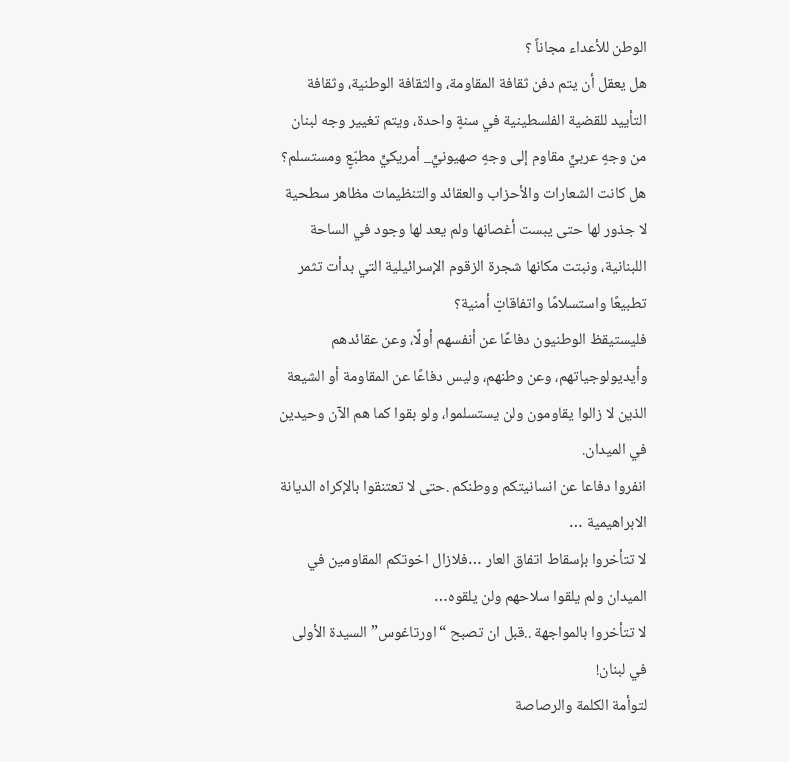الوطن للأعداء مجاناً ؟
هل يعقل أن يتم دفن ثقافة المقاومة، والثقافة الوطنية، وثقافة التأييد للقضية الفلسطينية في سنةٍ واحدة، ويتم تغيير وجه لبنان من وجهٍ عربيٍّ مقاوم إلى وجهٍ صهيونيٍّ_ أمريكيٍّ مطبّعٍ ومستسلم؟
هل كانت الشعارات والأحزاب والعقائد والتنظيمات مظاهر سطحية لا جذور لها حتى يبست أغصانها ولم يعد لها وجود في الساحة اللبنانية، ونبتت مكانها شجرة الزقوم الإسرائيلية التي بدأت تثمر تطبيعًا واستسلامًا واتفاقاتٍ أمنية؟
فليستيقظ الوطنيون دفاعًا عن أنفسهم أولًا، وعن عقائدهم وأيديولوجياتهم، وعن وطنهم، وليس دفاعًا عن المقاومة أو الشيعة الذين لا زالوا يقاومون ولن يستسلموا، ولو بقوا كما هم الآن وحيدين في الميدان.
انفروا دفاعا عن انسانيتكم ووطنكم .حتى لا تعتنقوا بالإكراه الديانة الابراهيمية …
لا تتأخروا بإسقاط اتفاق العار …فلازال اخوتكم المقاومين في الميدان ولم يلقوا سلاحهم ولن يلقوه…
لا تتأخروا بالمواجهة ..قبل ان تصبح “اورتاغوس” السيدة الأولى في لبنان!
لتوأمة الكلمة والرصاصة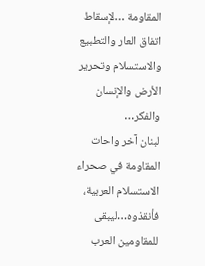المقاومة …لإسقاط اتفاق العار والتطبيع والاستسلام وتحرير الأرض والإنسان والفكر…
لبنان آخر واحات المقاومة في صحراء الاستسلام العربية، فأنقذوه…ليبقى للمقاومين العرب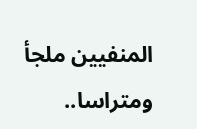المنفيين ملجأ ومتراسا..